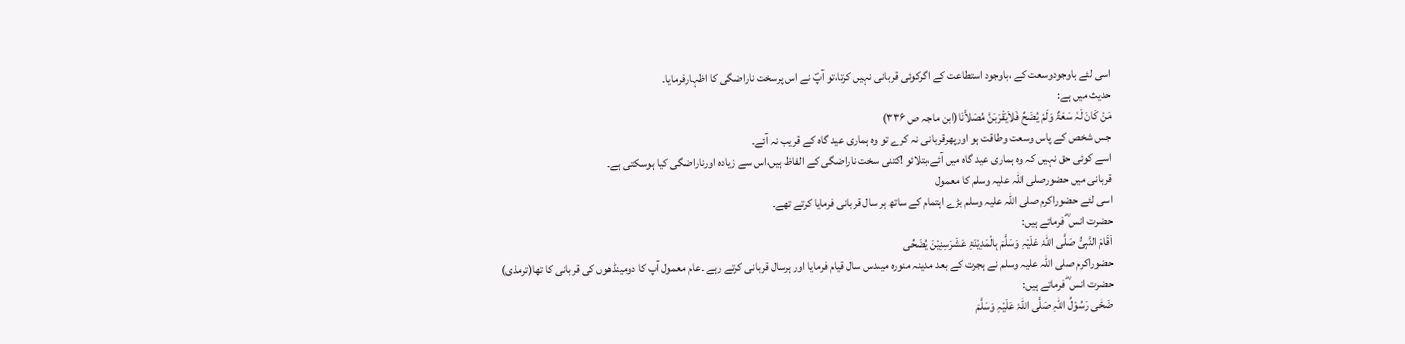اسی لئے باوجودوسعت کے ،باوجود استطاعت کے اگرکوئی قربانی نہیں کرتا،تو آپؐ نے اس پرسخت ناراضگی کا اظہارفرمایا۔
حدیث میں ہے:
مَنْ کَانَ لَہٗ سَعَۃٌ وَلَمْ یُضَحِّ فَلاَیَقْرَبَنَّ مُصَلاَّنَا(ابن ماجہ ص ۳۳۶)
جس شخص کے پاس وسعت وطاقت ہو اورپھرقربانی نہ کرے تو وہ ہماری عید گاہ کے قریب نہ آئے۔
اسے کوئی حق نہیں کہ وہ ہماری عید گاہ میں آئے،بتلائو !کتنی سخت ناراضگی کے الفاظ ہیں،اس سے زیادہ اورناراضگی کیا ہوسکتی ہے۔
قربانی میں حضورصلی اللہ علیہ وسلم کا معمول
اسی لئے حضوراکرم صلی اللہ علیہ وسلم بڑے اہتمام کے ساتھ ہر سال قربانی فرمایا کرتے تھے۔
حضرت انس ؓ فرماتے ہیں:
اَقَامَ النَّبِیُّ صَلَّی اللّٰہٗ عَلَیْہِ وَسَلَّمَ بِالْمَدِیْنَۃِ عَشَرَسِنِیْنَ یُضَحِّی
حضوراکرم صلی اللہ علیہ وسلم نے ہجرت کے بعد مدینہ منورہ میںدس سال قیام فرمایا اور ہرسال قربانی کرتے رہے ۔عام معمول آپ کا دومینڈھوں کی قربانی کا تھا(ترمذی)
حضرت انس ؓ فرماتے ہیں:
ضَحّٰی رَسُوْلُ اللّٰہِ صَلَّی اللّٰہٗ عَلَیْہِ وَسَلَّمَ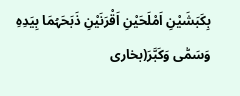بِکَبَشَیْنِ اَمْلَحَیْنِ اَقْرَنَیْنِ ذَبَحَہُمَا بِیَدِہِ وَسَمّٰی وَکَبَّرَ(بخاری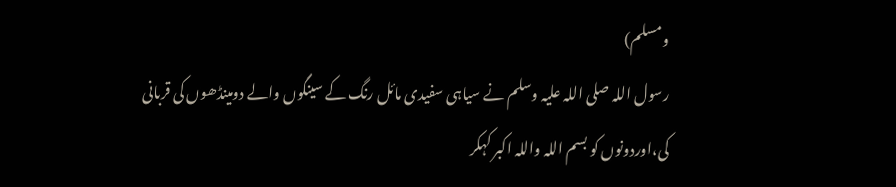ومسلم)
رسول اللہ صلی اللہ علیہ وسلم نے سیاہی سفیدی مائل رنگ کے سینگوں والے دومینڈھوں کی قربانی کی،اوردونوں کو بسم اللہ واللہ اکبر کہکر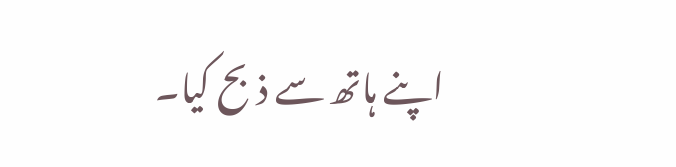اپنے ہاتھ سے ذبح کیا۔